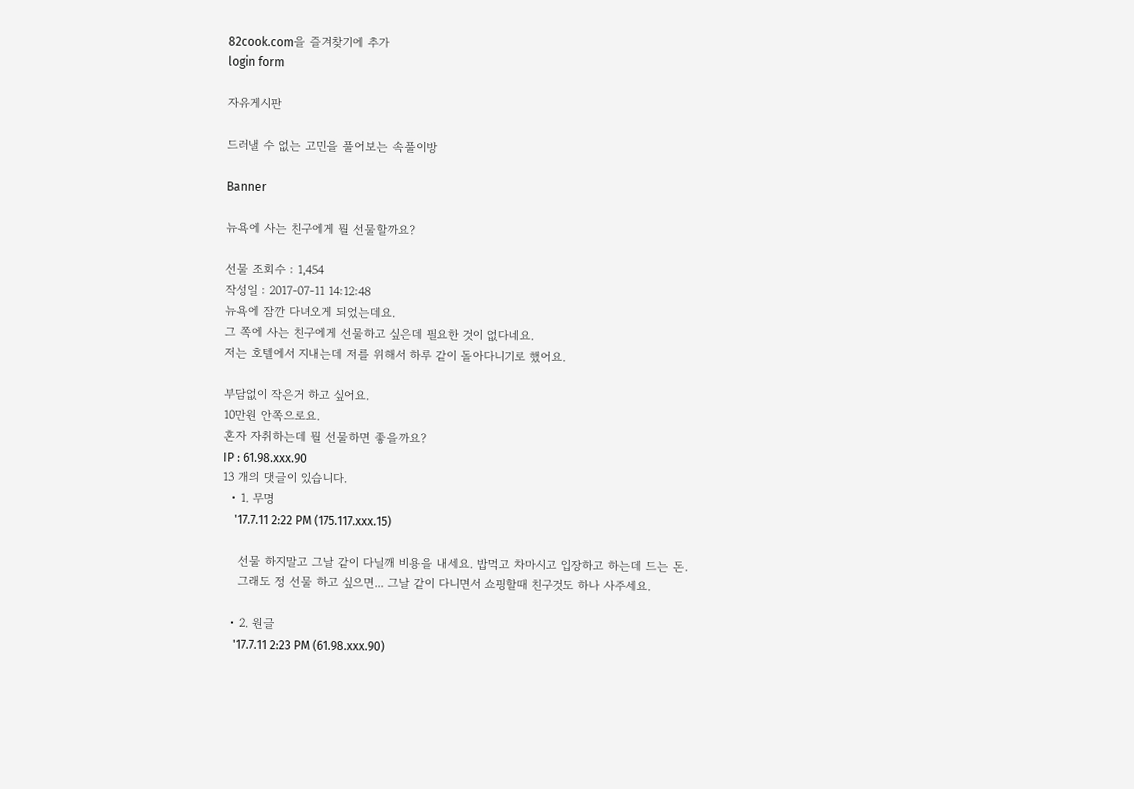82cook.com을 즐겨찾기에 추가
login form

자유게시판

드러낼 수 없는 고민을 풀어보는 속풀이방

Banner

뉴욕에 사는 친구에게 뭘 선물할까요?

선물 조회수 : 1,454
작성일 : 2017-07-11 14:12:48
뉴욕에 잠깐 다녀오게 되었는데요.
그 쪽에 사는 친구에게 선물하고 싶은데 필요한 것이 없다네요.
저는 호텔에서 지내는데 저를 위해서 하루 같이 돌아다니기로 했어요.

부담없이 작은거 하고 싶어요.
10만원 안쪽으로요.
혼자 자취하는데 뭘 선물하면 좋을까요?
IP : 61.98.xxx.90
13 개의 댓글이 있습니다.
  • 1. 무명
    '17.7.11 2:22 PM (175.117.xxx.15)

    선물 하지말고 그날 같이 다닐깨 비용을 내세요. 밥먹고 차마시고 입장하고 하는데 드는 돈.
    그래도 정 선물 하고 싶으면... 그날 같이 다니면서 쇼핑할때 친구것도 하나 사주세요.

  • 2. 원글
    '17.7.11 2:23 PM (61.98.xxx.90)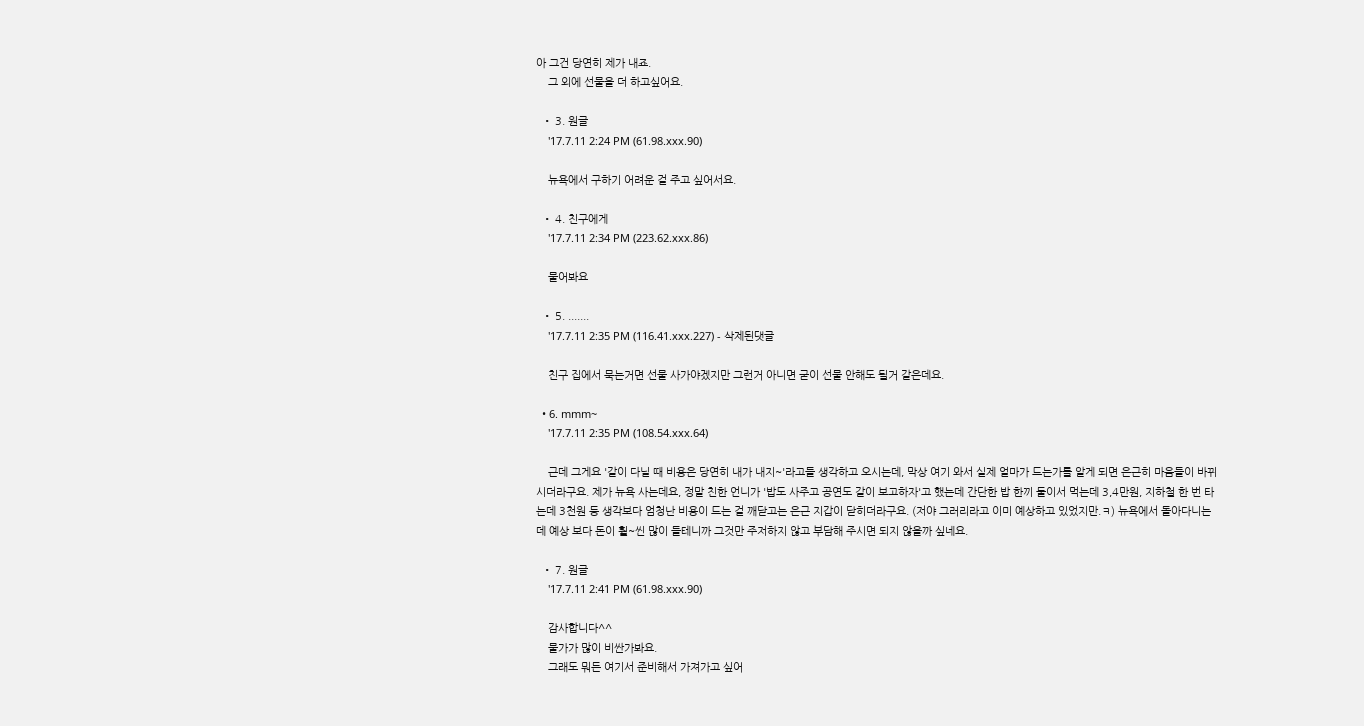아 그건 당연히 제가 내죠.
    그 외에 선물을 더 하고싶어요.

  • 3. 원글
    '17.7.11 2:24 PM (61.98.xxx.90)

    뉴욕에서 구하기 어려운 걸 주고 싶어서요.

  • 4. 친구에게
    '17.7.11 2:34 PM (223.62.xxx.86)

    물어봐요

  • 5. .......
    '17.7.11 2:35 PM (116.41.xxx.227) - 삭제된댓글

    친구 집에서 묵는거면 선물 사가야겠지만 그런거 아니면 굳이 선물 안해도 될거 같은데요.

  • 6. mmm~
    '17.7.11 2:35 PM (108.54.xxx.64)

    근데 그게요 '같이 다닐 때 비용은 당연히 내가 내지~'라고들 생각하고 오시는데, 막상 여기 와서 실제 얼마가 드는가를 알게 되면 은근히 마음들이 바뀌시더라구요. 제가 뉴욕 사는데요, 정말 친한 언니가 '밥도 사주고 공연도 같이 보고하자'고 했는데 간단한 밥 한끼 둘이서 먹는데 3,4만원, 지하철 한 번 타는데 3천원 등 생각보다 엄청난 비용이 드는 걸 깨닫고는 은근 지갑이 닫히더라구요. (저야 그러리라고 이미 예상하고 있었지만.ㅋ) 뉴욕에서 돌아다니는데 예상 보다 돈이 훨~씬 많이 들테니까 그것만 주저하지 않고 부담해 주시면 되지 않을까 싶네요.

  • 7. 원글
    '17.7.11 2:41 PM (61.98.xxx.90)

    감사합니다^^
    물가가 많이 비싼가봐요.
    그래도 뭐든 여기서 준비해서 가져가고 싶어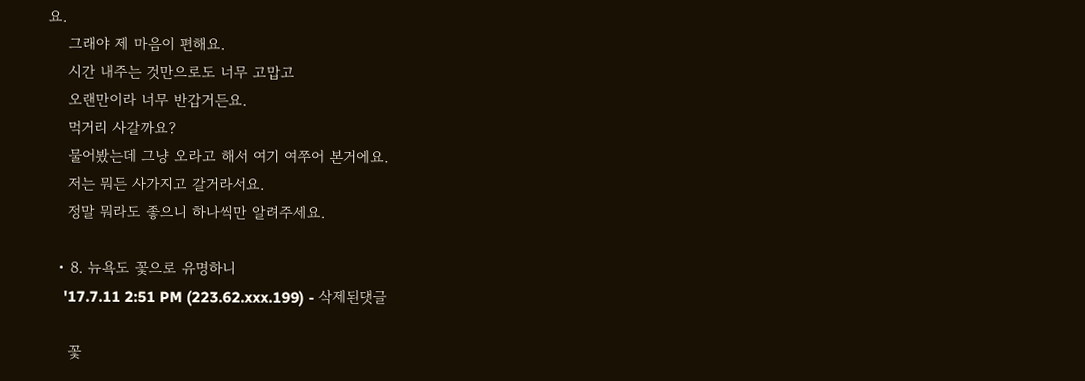요.
    그래야 제 마음이 편해요.
    시간 내주는 것만으로도 너무 고맙고
    오랜만이라 너무 반갑거든요.
    먹거리 사갈까요?
    물어봤는데 그냥 오라고 해서 여기 여쭈어 본거에요.
    저는 뭐든 사가지고 갈거라서요.
    정말 뭐라도 좋으니 하나씩만 알려주세요.

  • 8. 뉴욕도 꽃으로 유명하니
    '17.7.11 2:51 PM (223.62.xxx.199) - 삭제된댓글

    꽃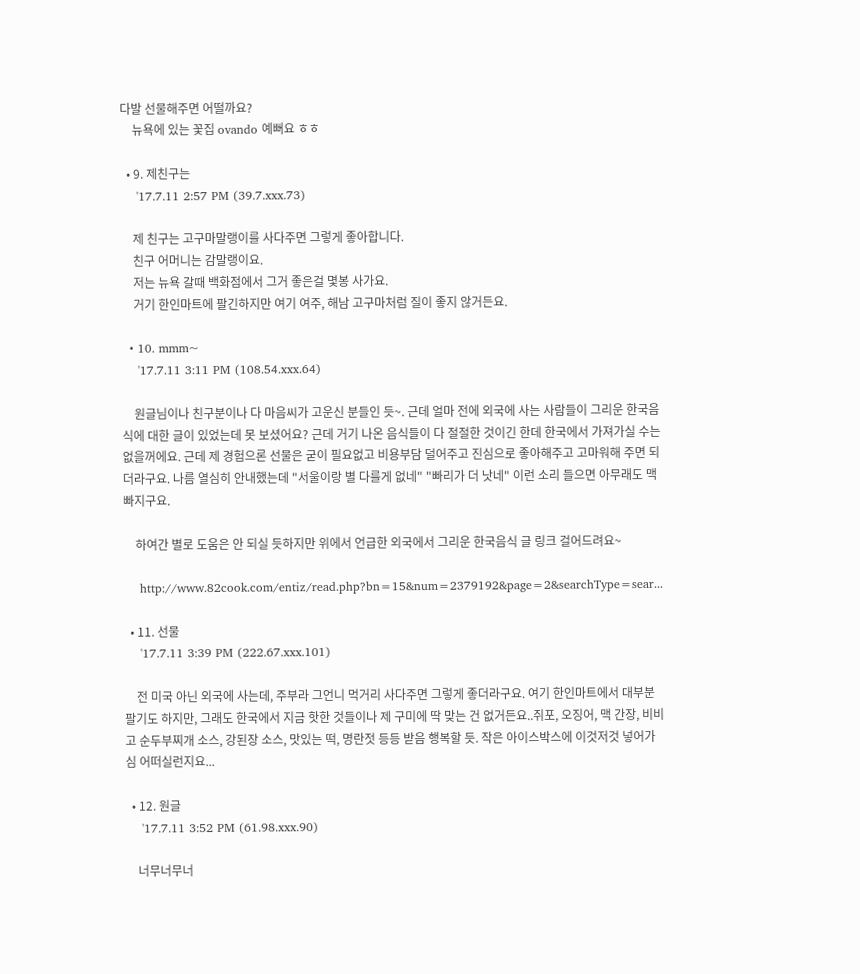다발 선물해주면 어떨까요?
    뉴욕에 있는 꽃집 ovando 예뻐요 ㅎㅎ

  • 9. 제친구는
    '17.7.11 2:57 PM (39.7.xxx.73)

    제 친구는 고구마말랭이를 사다주면 그렇게 좋아합니다.
    친구 어머니는 감말랭이요.
    저는 뉴욕 갈때 백화점에서 그거 좋은걸 몇봉 사가요.
    거기 한인마트에 팔긴하지만 여기 여주, 해남 고구마처럼 질이 좋지 않거든요.

  • 10. mmm~
    '17.7.11 3:11 PM (108.54.xxx.64)

    원글님이나 친구분이나 다 마음씨가 고운신 분들인 듯~. 근데 얼마 전에 외국에 사는 사람들이 그리운 한국음식에 대한 글이 있었는데 못 보셨어요? 근데 거기 나온 음식들이 다 절절한 것이긴 한데 한국에서 가져가실 수는 없을꺼에요. 근데 제 경험으론 선물은 굳이 필요없고 비용부담 덜어주고 진심으로 좋아해주고 고마워해 주면 되더라구요. 나름 열심히 안내했는데 "서울이랑 별 다를게 없네" "빠리가 더 낫네" 이런 소리 들으면 아무래도 맥 빠지구요.

    하여간 별로 도움은 안 되실 듯하지만 위에서 언급한 외국에서 그리운 한국음식 글 링크 걸어드려요~

    http://www.82cook.com/entiz/read.php?bn=15&num=2379192&page=2&searchType=sear...

  • 11. 선물
    '17.7.11 3:39 PM (222.67.xxx.101)

    전 미국 아닌 외국에 사는데, 주부라 그언니 먹거리 사다주면 그렇게 좋더라구요. 여기 한인마트에서 대부분 팔기도 하지만, 그래도 한국에서 지금 핫한 것들이나 제 구미에 딱 맞는 건 없거든요..쥐포, 오징어, 맥 간장, 비비고 순두부찌개 소스, 강된장 소스, 맛있는 떡, 명란젓 등등 받음 행복할 듯. 작은 아이스박스에 이것저것 넣어가심 어떠실런지요...

  • 12. 원글
    '17.7.11 3:52 PM (61.98.xxx.90)

    너무너무너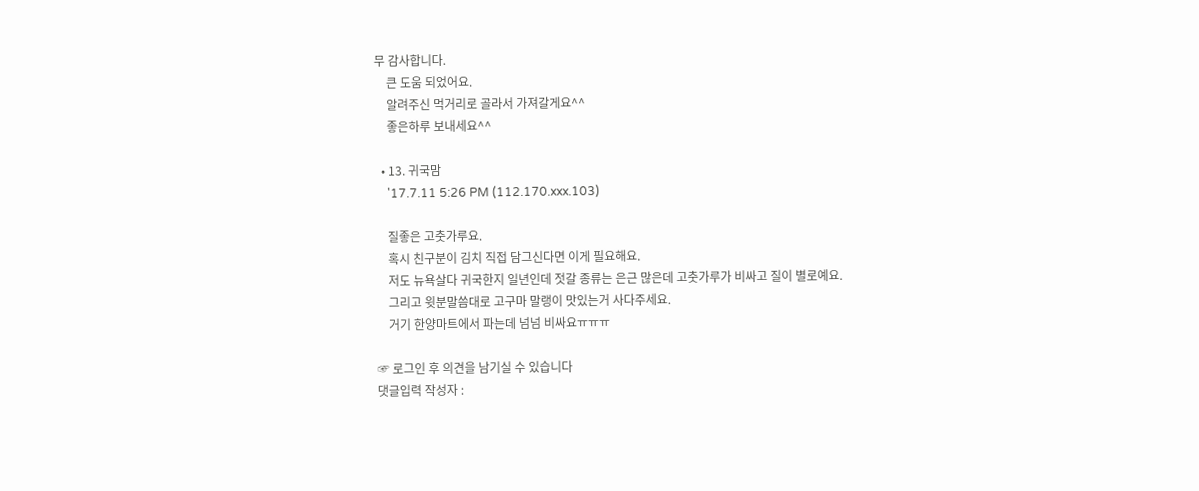무 감사합니다.
    큰 도움 되었어요.
    알려주신 먹거리로 골라서 가져갈게요^^
    좋은하루 보내세요^^

  • 13. 귀국맘
    '17.7.11 5:26 PM (112.170.xxx.103)

    질좋은 고춧가루요.
    혹시 친구분이 김치 직접 담그신다면 이게 필요해요.
    저도 뉴욕살다 귀국한지 일년인데 젓갈 종류는 은근 많은데 고춧가루가 비싸고 질이 별로예요.
    그리고 윗분말씀대로 고구마 말랭이 맛있는거 사다주세요.
    거기 한양마트에서 파는데 넘넘 비싸요ㅠㅠㅠ

☞ 로그인 후 의견을 남기실 수 있습니다
댓글입력 작성자 :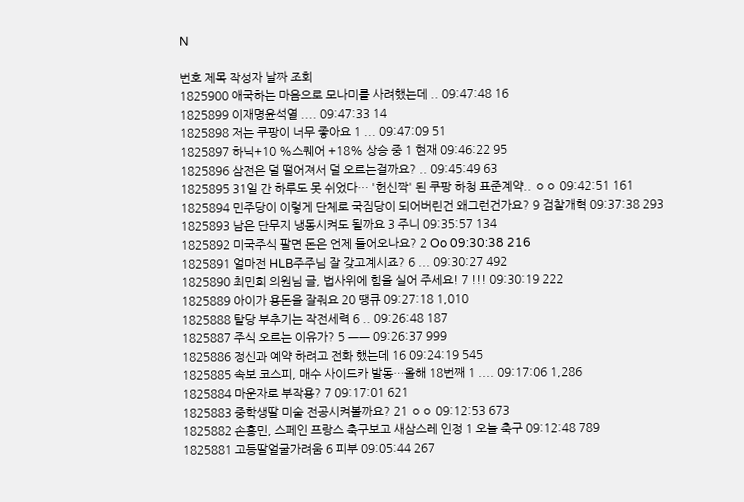N

번호 제목 작성자 날짜 조회
1825900 애국하는 마음으로 모나미를 사려했는데 .. 09:47:48 16
1825899 이재명윤석열 .... 09:47:33 14
1825898 저는 쿠팡이 너무 좋아요 1 ... 09:47:09 51
1825897 하닉+10 %스퀘어 +18% 상승 중 1 현재 09:46:22 95
1825896 삼전은 덜 떨어져서 덜 오르는걸까요? .. 09:45:49 63
1825895 31일 간 하루도 못 쉬었다… '헌신짝' 된 쿠팡 하청 표준계약.. ㅇㅇ 09:42:51 161
1825894 민주당이 이렇게 단체로 국짐당이 되어버린건 왜그런건가요? 9 검찰개혁 09:37:38 293
1825893 남은 단무지 냉동시켜도 될까요 3 주니 09:35:57 134
1825892 미국주식 팔면 돈은 언제 들어오나요? 2 Oo 09:30:38 216
1825891 얼마전 HLB주주님 잘 갖고계시죠? 6 ... 09:30:27 492
1825890 최민희 의원님 글, 법사위에 힘을 실어 주세요! 7 !!! 09:30:19 222
1825889 아이가 용돈을 잘줘요 20 땡큐 09:27:18 1,010
1825888 탈당 부추기는 작전세력 6 .. 09:26:48 187
1825887 주식 오르는 이유가? 5 ㅡㅡ 09:26:37 999
1825886 정신과 예약 하려고 전화 했는데 16 09:24:19 545
1825885 속보 코스피, 매수 사이드카 발동…올해 18번째 1 .... 09:17:06 1,286
1825884 마운자로 부작용? 7 09:17:01 621
1825883 중학생딸 미술 전공시켜볼까요? 21 ㅇㅇ 09:12:53 673
1825882 손흥민, 스페인 프랑스 축구보고 새삼스레 인정 1 오늘 축구 09:12:48 789
1825881 고등딸얼굴가려움 6 피부 09:05:44 267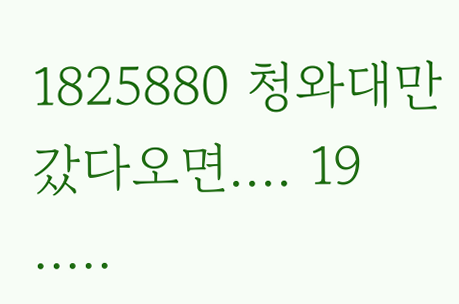1825880 청와대만 갔다오면.... 19 .....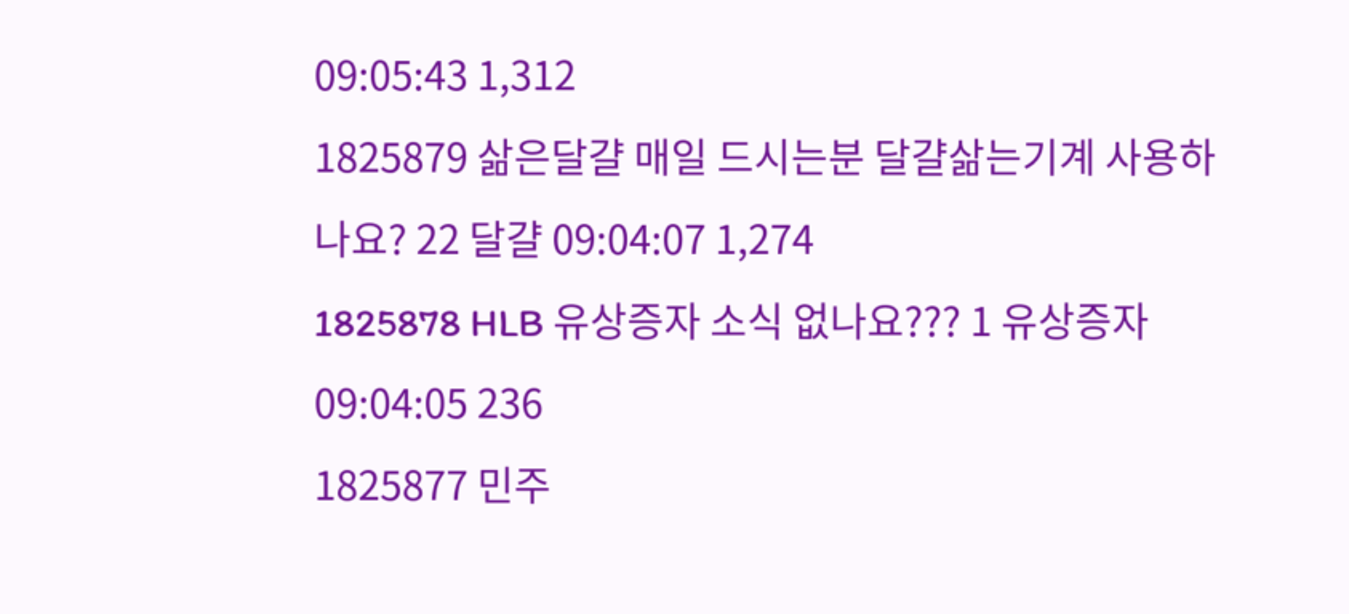09:05:43 1,312
1825879 삶은달걀 매일 드시는분 달걀삶는기계 사용하나요? 22 달걀 09:04:07 1,274
1825878 HLB 유상증자 소식 없나요??? 1 유상증자 09:04:05 236
1825877 민주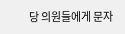당 의원들에게 문자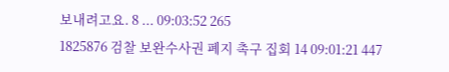보내려고요. 8 ... 09:03:52 265
1825876 검찰 보완수사권 폐지 촉구 집회 14 09:01:21 447